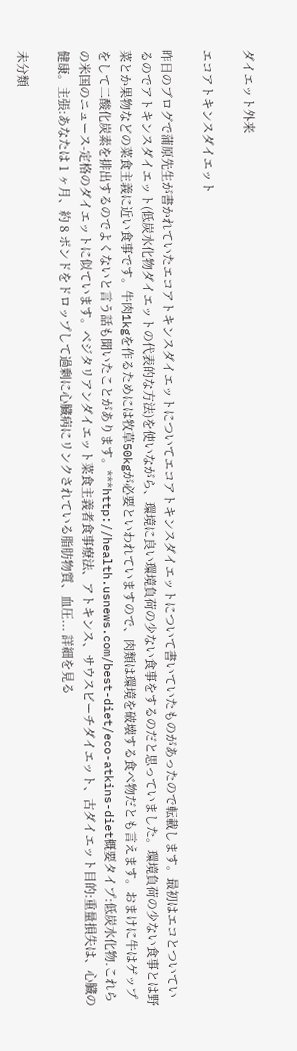ダイエット外来

エコアトキンスダイエット

昨日のブログで蒲原先生が書かれていたエコアトキンスダイエットについてエコアトキンスダイエットについて書いていたものがあったので転載します。最初はエコとついているのでアトキンスダイエット(低炭水化物ダイエットの代表的な方法)を使いながら、環境に良い環境負荷の少ない食事をするのだと思っていました。環境負荷の少ない食事とは野菜とか果物などの菜食主義に近い食事です。牛肉1kgを作るためには牧草50kgが必要といわれていますので、肉類は環境を破壊する食べ物だとも言えます。おまけに牛はゲップをして二酸化炭素を排出するのでよくないと言う話も聞いたことがあります。***http://health.usnews.com/best-diet/eco-atkins-diet概要タイプ:低炭水化物.これらの米国のニュース-定格のダイエットに似ています。ベジタリアンダイエット菜食主義者食事療法、アトキンス、サウスビーチダイエット、古ダイエット目的:重量損失は、心臓の健康。主張:あなたは 1 ヶ月、約 8 ポンドをドロップして過剰に心臓病にリンクされている脂肪物質、血圧... 詳細を見る

未分類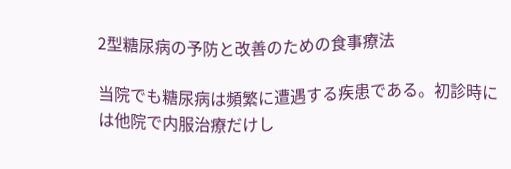2型糖尿病の予防と改善のための食事療法

当院でも糖尿病は頻繁に遭遇する疾患である。初診時には他院で内服治療だけし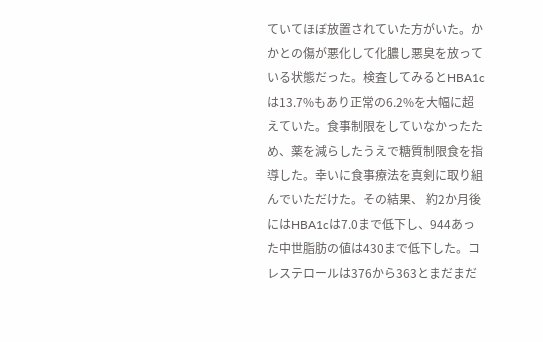ていてほぼ放置されていた方がいた。かかとの傷が悪化して化膿し悪臭を放っている状態だった。検査してみるとHBA1cは13.7%もあり正常の6.2%を大幅に超えていた。食事制限をしていなかったため、薬を減らしたうえで糖質制限食を指導した。幸いに食事療法を真剣に取り組んでいただけた。その結果、 約2か月後にはHBA1cは7.0まで低下し、944あった中世脂肪の値は430まで低下した。コレステロールは376から363とまだまだ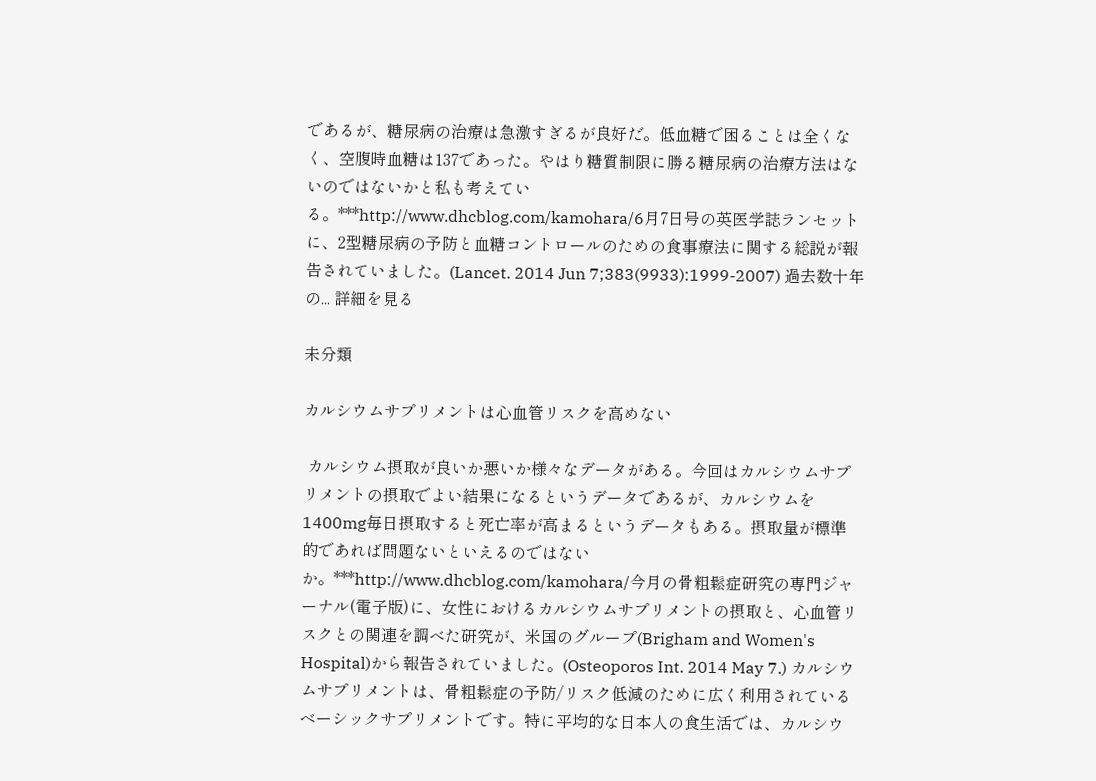であるが、糖尿病の治療は急激すぎるが良好だ。低血糖で困ることは全くなく、空腹時血糖は137であった。やはり糖質制限に勝る糖尿病の治療方法はないのではないかと私も考えている。***http://www.dhcblog.com/kamohara/6月7日号の英医学誌ランセットに、2型糖尿病の予防と血糖コントロールのための食事療法に関する総説が報告されていました。(Lancet. 2014 Jun 7;383(9933):1999-2007) 過去数十年の... 詳細を見る

未分類

カルシウムサプリメントは心血管リスクを高めない

 カルシウム摂取が良いか悪いか様々なデータがある。今回はカルシウムサプリメントの摂取でよい結果になるというデータであるが、カルシウムを1400mg毎日摂取すると死亡率が高まるというデータもある。摂取量が標準的であれば問題ないといえるのではないか。***http://www.dhcblog.com/kamohara/今月の骨粗鬆症研究の専門ジャーナル(電子版)に、女性におけるカルシウムサプリメントの摂取と、心血管リスクとの関連を調べた研究が、米国のグループ(Brigham and Women's Hospital)から報告されていました。(Osteoporos Int. 2014 May 7.) カルシウムサプリメントは、骨粗鬆症の予防/リスク低減のために広く利用されているベーシックサプリメントです。特に平均的な日本人の食生活では、カルシウ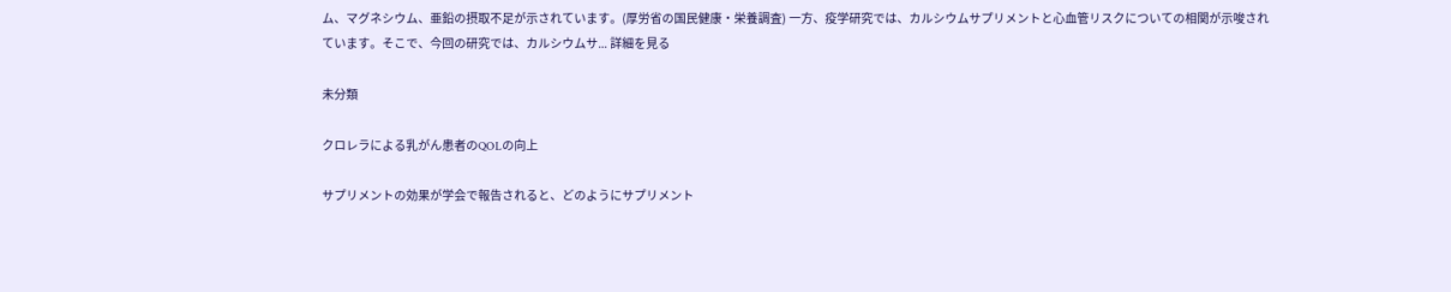ム、マグネシウム、亜鉛の摂取不足が示されています。(厚労省の国民健康・栄養調査) 一方、疫学研究では、カルシウムサプリメントと心血管リスクについての相関が示唆されています。そこで、今回の研究では、カルシウムサ... 詳細を見る

未分類

クロレラによる乳がん患者のQOLの向上

サプリメントの効果が学会で報告されると、どのようにサプリメント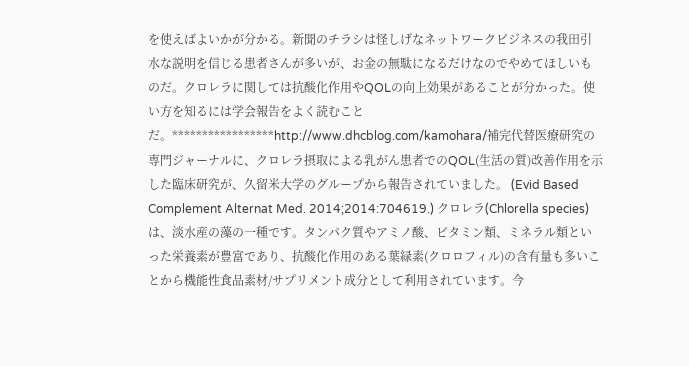を使えばよいかが分かる。新聞のチラシは怪しげなネットワークビジネスの我田引水な説明を信じる患者さんが多いが、お金の無駄になるだけなのでやめてほしいものだ。クロレラに関しては抗酸化作用やQOLの向上効果があることが分かった。使い方を知るには学会報告をよく読むことだ。*****************http://www.dhcblog.com/kamohara/補完代替医療研究の専門ジャーナルに、クロレラ摂取による乳がん患者でのQOL(生活の質)改善作用を示した臨床研究が、久留米大学のグループから報告されていました。 (Evid Based Complement Alternat Med. 2014;2014:704619.) クロレラ(Chlorella species)は、淡水産の藻の一種です。タンパク質やアミノ酸、ビタミン類、ミネラル類といった栄養素が豊富であり、抗酸化作用のある葉緑素(クロロフィル)の含有量も多いことから機能性食品素材/サプリメント成分として利用されています。今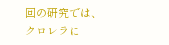回の研究では、クロレラに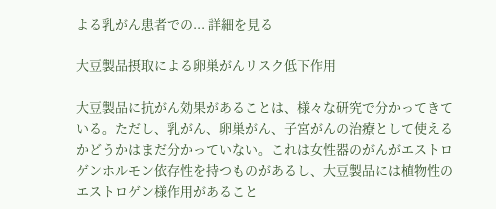よる乳がん患者での... 詳細を見る

大豆製品摂取による卵巣がんリスク低下作用

大豆製品に抗がん効果があることは、様々な研究で分かってきている。ただし、乳がん、卵巣がん、子宮がんの治療として使えるかどうかはまだ分かっていない。これは女性器のがんがエストロゲンホルモン依存性を持つものがあるし、大豆製品には植物性のエストロゲン様作用があること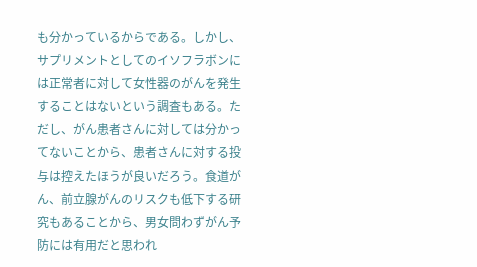も分かっているからである。しかし、サプリメントとしてのイソフラボンには正常者に対して女性器のがんを発生することはないという調査もある。ただし、がん患者さんに対しては分かってないことから、患者さんに対する投与は控えたほうが良いだろう。食道がん、前立腺がんのリスクも低下する研究もあることから、男女問わずがん予防には有用だと思われ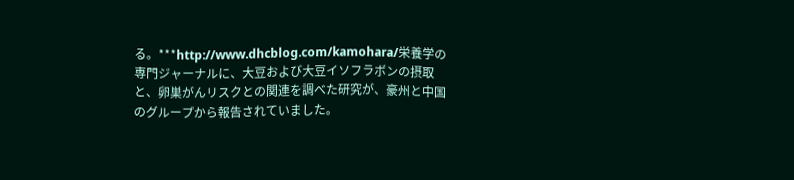る。***http://www.dhcblog.com/kamohara/栄養学の専門ジャーナルに、大豆および大豆イソフラボンの摂取と、卵巣がんリスクとの関連を調べた研究が、豪州と中国のグループから報告されていました。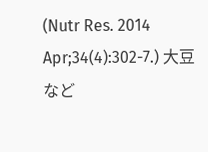(Nutr Res. 2014 Apr;34(4):302-7.) 大豆など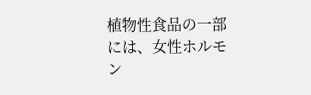植物性食品の一部には、女性ホルモン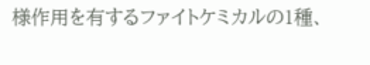様作用を有するファイトケミカルの1種、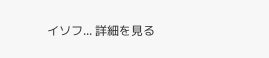イソフ... 詳細を見る